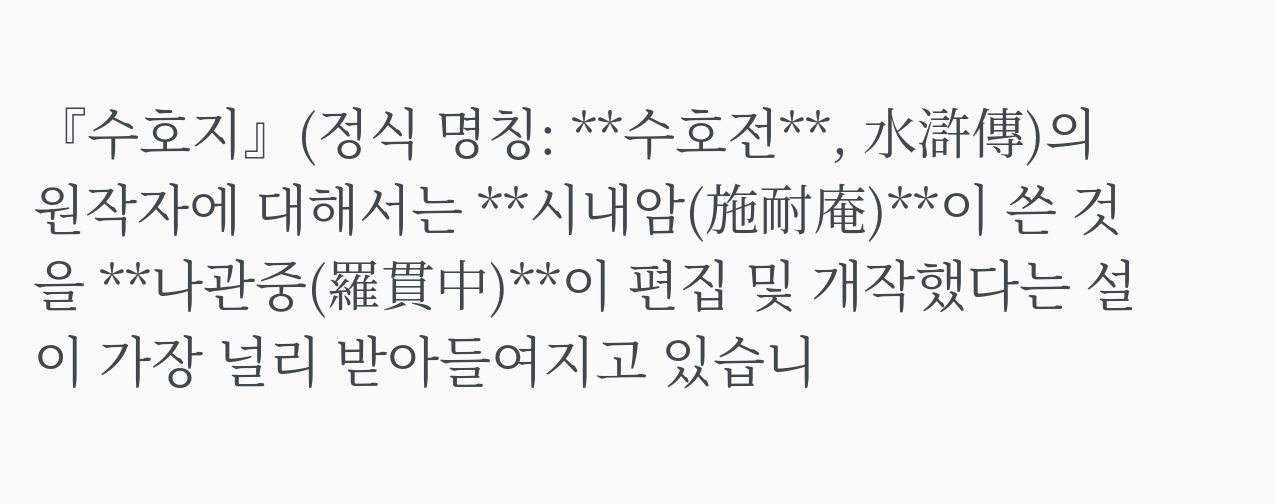『수호지』(정식 명칭: **수호전**, 水滸傳)의 원작자에 대해서는 **시내암(施耐庵)**이 쓴 것을 **나관중(羅貫中)**이 편집 및 개작했다는 설이 가장 널리 받아들여지고 있습니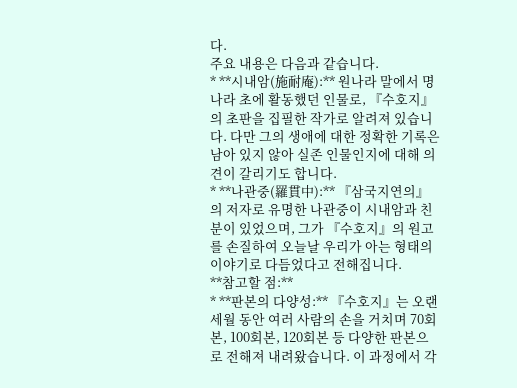다.
주요 내용은 다음과 같습니다.
* **시내암(施耐庵):** 원나라 말에서 명나라 초에 활동했던 인물로, 『수호지』의 초판을 집필한 작가로 알려져 있습니다. 다만 그의 생애에 대한 정확한 기록은 남아 있지 않아 실존 인물인지에 대해 의견이 갈리기도 합니다.
* **나관중(羅貫中):** 『삼국지연의』의 저자로 유명한 나관중이 시내암과 친분이 있었으며, 그가 『수호지』의 원고를 손질하여 오늘날 우리가 아는 형태의 이야기로 다듬었다고 전해집니다.
**참고할 점:**
* **판본의 다양성:** 『수호지』는 오랜 세월 동안 여러 사람의 손을 거치며 70회본, 100회본, 120회본 등 다양한 판본으로 전해져 내려왔습니다. 이 과정에서 각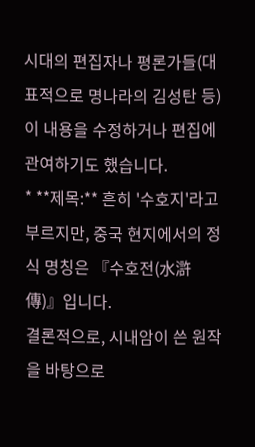시대의 편집자나 평론가들(대표적으로 명나라의 김성탄 등)이 내용을 수정하거나 편집에 관여하기도 했습니다.
* **제목:** 흔히 '수호지'라고 부르지만, 중국 현지에서의 정식 명칭은 『수호전(水滸傳)』입니다.
결론적으로, 시내암이 쓴 원작을 바탕으로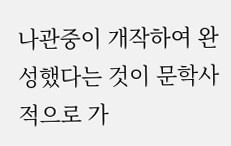나관중이 개작하여 완성했다는 것이 문학사적으로 가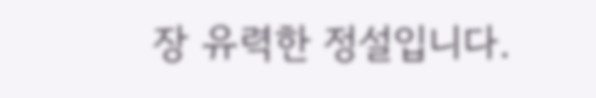장 유력한 정설입니다.